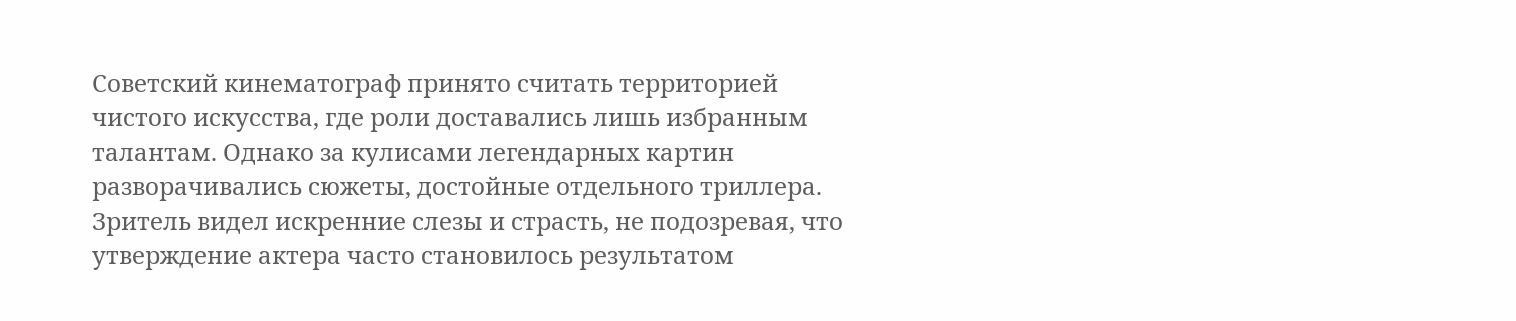Советский кинематограф принято считать территорией чистого искусства, где роли доставались лишь избранным талантам. Однако за кулисами легендарных картин разворачивались сюжеты, достойные отдельного триллера. Зритель видел искренние слезы и страсть, не подозревая, что утверждение актера часто становилось результатом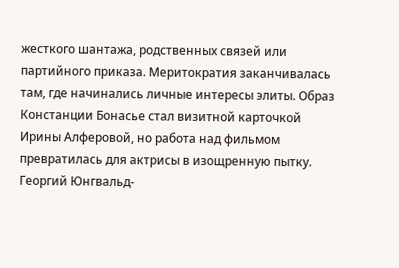жесткого шантажа, родственных связей или партийного приказа. Меритократия заканчивалась там, где начинались личные интересы элиты. Образ Констанции Бонасье стал визитной карточкой Ирины Алферовой, но работа над фильмом превратилась для актрисы в изощренную пытку. Георгий Юнгвальд-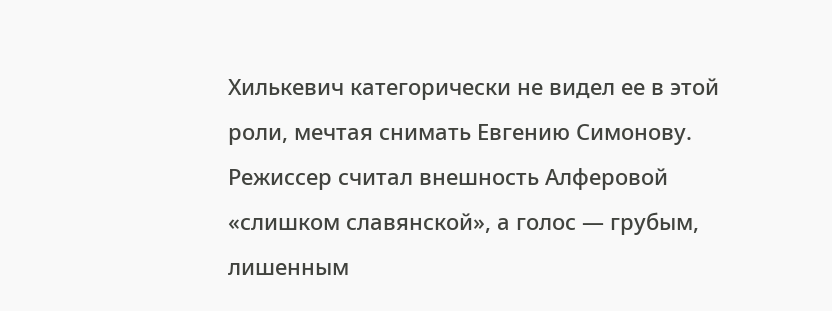Хилькевич категорически не видел ее в этой роли, мечтая снимать Евгению Симонову. Режиссер считал внешность Алферовой «слишком славянской», а голос — грубым, лишенным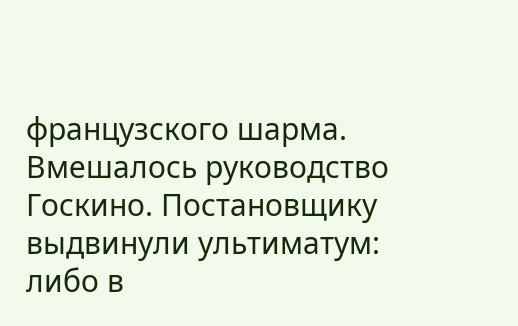французского шарма. Вмешалось руководство Госкино. Постановщику выдвинули ультиматум: либо в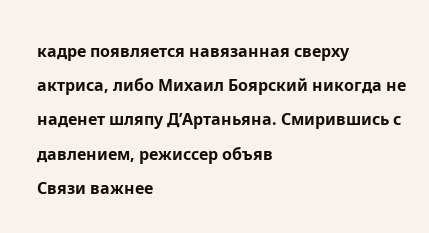кадре появляется навязанная сверху актриса, либо Михаил Боярский никогда не наденет шляпу Д’Артаньяна. Смирившись с давлением, режиссер объяв
Связи важнее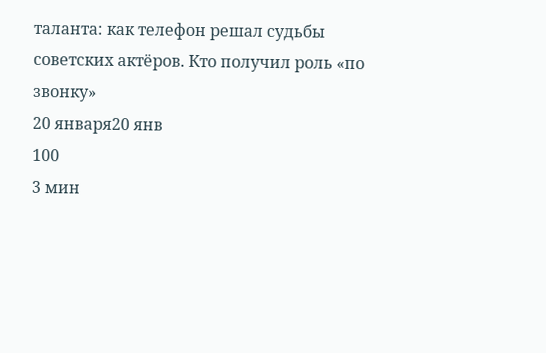таланта: как телефон решал судьбы советских актёров. Кто получил роль «по звонку»
20 января20 янв
100
3 мин